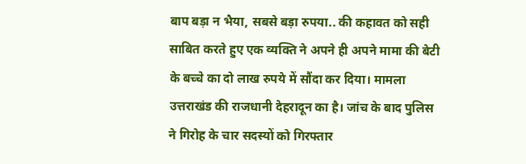बाप बड़ा न भैया, सबसे बड़ा रुपया.. की कहावत को सही साबित करते हुए एक व्यक्ति ने अपने ही अपने मामा की बेटी के बच्चे का दो लाख रुपये में सौंदा कर दिया। मामला उत्तराखंड की राजधानी देहरादून का है। जांच के बाद पुलिस ने गिरोह के चार सदस्यों को गिरफ्तार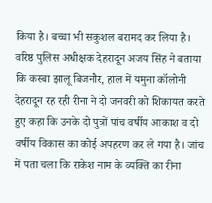किया है। बच्चा भी सकुशल बरामद कर लिया है।
वरिष्ठ पुलिस अधीक्षक देहरादून अजय सिंह ने बताया कि कस्बा झालू बिजनौर, हाल में यमुना कॉलोनी देहरादून रह रही रीना ने दो जनवरी को शिकायत करते हुए कहा कि उनके दो पुत्रों पांच वर्षीय आकाश व दो वर्षीय विकास का कोई अपहरण कर ले गया है। जांच में पता चला कि राकेश नाम के व्यक्ति का रीना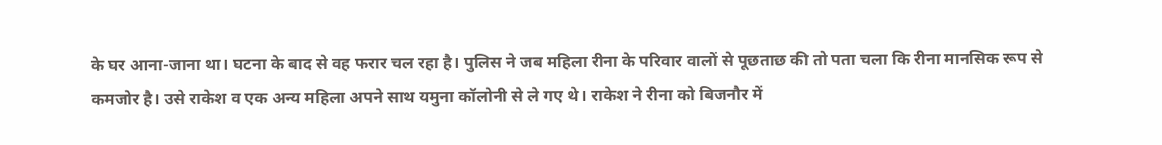के घर आना-जाना था। घटना के बाद से वह फरार चल रहा है। पुलिस ने जब महिला रीना के परिवार वालों से पूछताछ की तो पता चला कि रीना मानसिक रूप से कमजोर है। उसे राकेश व एक अन्य महिला अपने साथ यमुना कॉलोनी से ले गए थे। राकेश ने रीना को बिजनौर में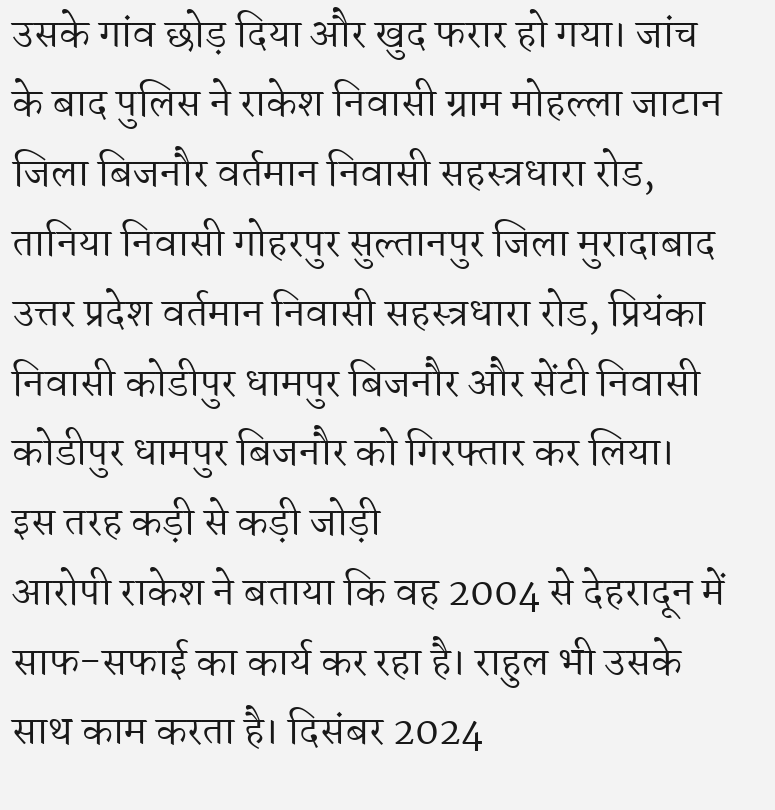उसके गांव छोड़ दिया और खुद फरार हो गया। जांच के बाद पुलिस ने राकेश निवासी ग्राम मोहल्ला जाटान जिला बिजनौर वर्तमान निवासी सहस्त्रधारा रोड, तानिया निवासी गोहरपुर सुल्तानपुर जिला मुरादाबाद उत्तर प्रदेश वर्तमान निवासी सहस्त्रधारा रोड, प्रियंका निवासी कोडीपुर धामपुर बिजनौर और सेंटी निवासी कोडीपुर धामपुर बिजनौर को गिरफ्तार कर लिया।
इस तरह कड़ी से कड़ी जोड़ी
आरोपी राकेश ने बताया कि वह 2004 से देहरादून में साफ-सफाई का कार्य कर रहा है। राहुल भी उसके साथ काम करता है। दिसंबर 2024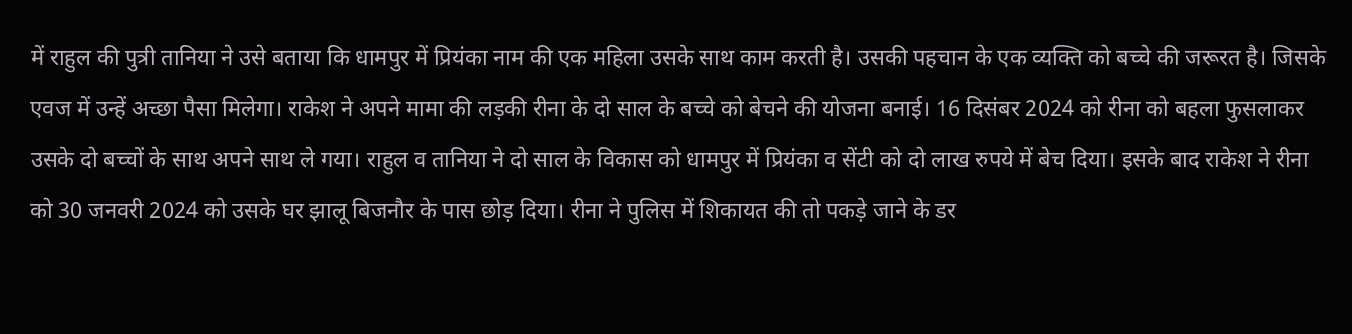में राहुल की पुत्री तानिया ने उसे बताया कि धामपुर में प्रियंका नाम की एक महिला उसके साथ काम करती है। उसकी पहचान के एक व्यक्ति को बच्चे की जरूरत है। जिसके एवज में उन्हें अच्छा पैसा मिलेगा। राकेश ने अपने मामा की लड़की रीना के दो साल के बच्चे को बेचने की योजना बनाई। 16 दिसंबर 2024 को रीना को बहला फुसलाकर उसके दो बच्चों के साथ अपने साथ ले गया। राहुल व तानिया ने दो साल के विकास को धामपुर में प्रियंका व सेंटी को दो लाख रुपये में बेच दिया। इसके बाद राकेश ने रीना को 30 जनवरी 2024 को उसके घर झालू बिजनौर के पास छोड़ दिया। रीना ने पुलिस में शिकायत की तो पकड़े जाने के डर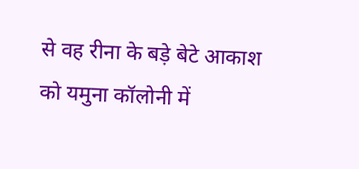से वह रीना के बड़े बेटे आकाश को यमुना कॉलोनी में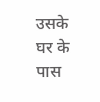उसके घर के पास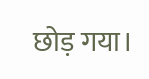छोड़ गया।